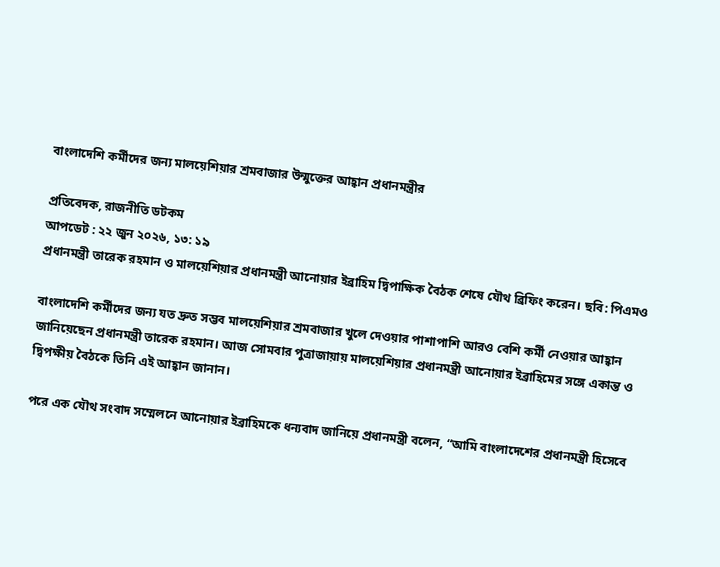বাংলাদেশি কর্মীদের জন্য মালয়েশিয়ার শ্রমবাজার উন্মুক্তের আহ্বান প্রধানমন্ত্রীর

প্রতিবেদক, রাজনীতি ডটকম
আপডেট : ২২ জুন ২০২৬, ১৩: ১৯
প্রধানমন্ত্রী তারেক রহমান ও মালয়েশিয়ার প্রধানমন্ত্রী আনোয়ার ইব্রাহিম দ্বিপাক্ষিক বৈঠক শেষে যৌথ ব্রিফিং করেন। ছবি: পিএমও

বাংলাদেশি কর্মীদের জন্য যত দ্রুত সম্ভব মালয়েশিয়ার শ্রমবাজার খুলে দেওয়ার পাশাপাশি আরও বেশি কর্মী নেওয়ার আহ্বান জানিয়েছেন প্রধানমন্ত্রী তারেক রহমান। আজ সোমবার পুত্রাজায়ায় মালয়েশিয়ার প্রধানমন্ত্রী আনোয়ার ইব্রাহিমের সঙ্গে একান্ত ও দ্বিপক্ষীয় বৈঠকে তিনি এই আহ্বান জানান।

পরে এক যৌথ সংবাদ সম্মেলনে আনোয়ার ইব্রাহিমকে ধন্যবাদ জানিয়ে প্রধানমন্ত্রী বলেন, “আমি বাংলাদেশের প্রধানমন্ত্রী হিসেবে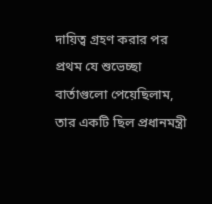দায়িত্ব গ্রহণ করার পর প্রথম যে শুভেচ্ছা বার্তাগুলো পেয়েছিলাম, তার একটি ছিল প্রধানমন্ত্রী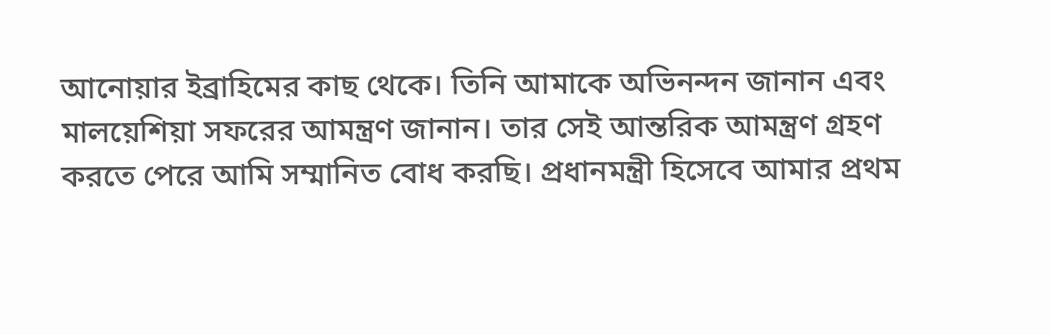আনোয়ার ইব্রাহিমের কাছ থেকে। তিনি আমাকে অভিনন্দন জানান এবং মালয়েশিয়া সফরের আমন্ত্রণ জানান। তার সেই আন্তরিক আমন্ত্রণ গ্রহণ করতে পেরে আমি সম্মানিত বোধ করছি। প্রধানমন্ত্রী হিসেবে আমার প্রথম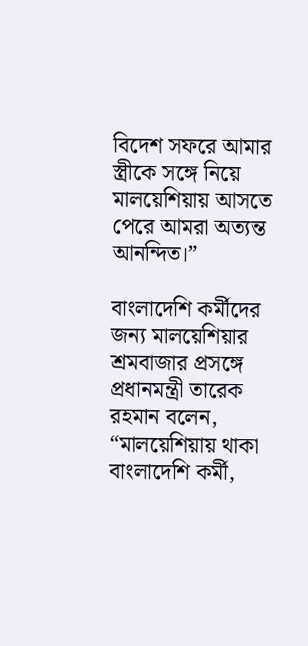বিদেশ সফরে আমার স্ত্রীকে সঙ্গে নিয়ে মালয়েশিয়ায় আসতে পেরে আমরা অত্যন্ত আনন্দিত।”

বাংলাদেশি কর্মীদের জন্য মালয়েশিয়ার শ্রমবাজার প্রসঙ্গে প্রধানমন্ত্রী তারেক রহমান বলেন, “মালয়েশিয়ায় থাকা বাংলাদেশি কর্মী,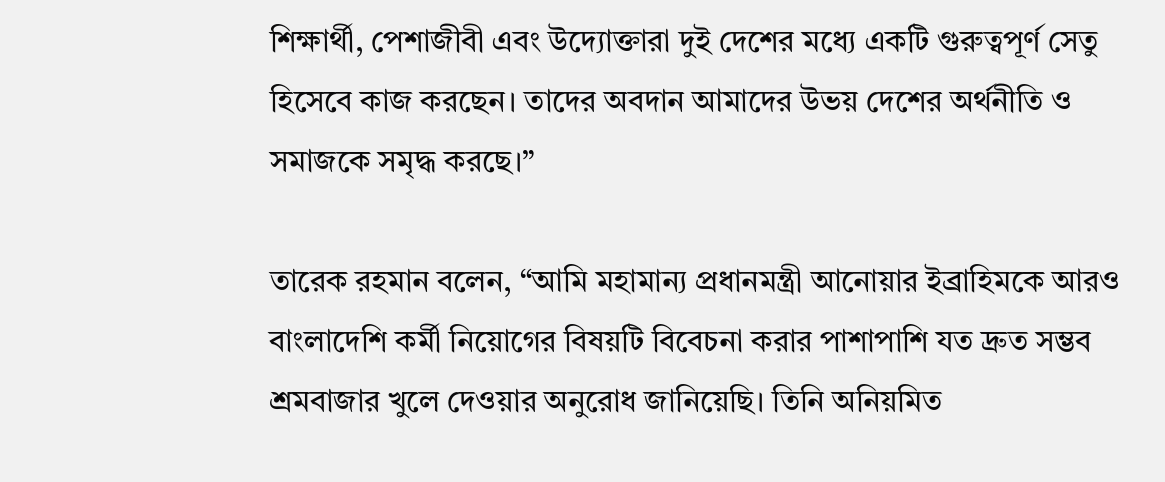শিক্ষার্থী, পেশাজীবী এবং উদ্যোক্তারা দুই দেশের মধ্যে একটি গুরুত্বপূর্ণ সেতু হিসেবে কাজ করছেন। তাদের অবদান আমাদের উভয় দেশের অর্থনীতি ও সমাজকে সমৃদ্ধ করছে।”

তারেক রহমান বলেন, “আমি মহামান্য প্রধানমন্ত্রী আনোয়ার ইব্রাহিমকে আরও বাংলাদেশি কর্মী নিয়োগের বিষয়টি বিবেচনা করার পাশাপাশি যত দ্রুত সম্ভব শ্রমবাজার খুলে দেওয়ার অনুরোধ জানিয়েছি। তিনি অনিয়মিত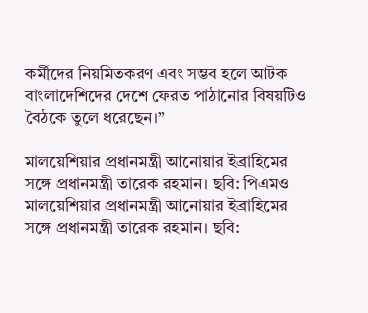কর্মীদের নিয়মিতকরণ এবং সম্ভব হলে আটক বাংলাদেশিদের দেশে ফেরত পাঠানোর বিষয়টিও বৈঠকে তুলে ধরেছেন।”

মালয়েশিয়ার প্রধানমন্ত্রী আনোয়ার ইব্রাহিমের সঙ্গে প্রধানমন্ত্রী তারেক রহমান। ছবি: পিএমও
মালয়েশিয়ার প্রধানমন্ত্রী আনোয়ার ইব্রাহিমের সঙ্গে প্রধানমন্ত্রী তারেক রহমান। ছবি: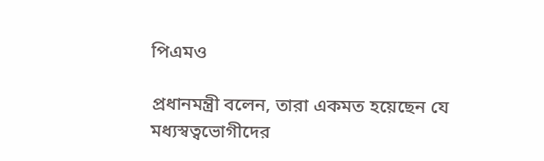পিএমও

প্রধানমন্ত্রী বলেন, তারা একমত হয়েছেন যে মধ্যস্বত্বভোগীদের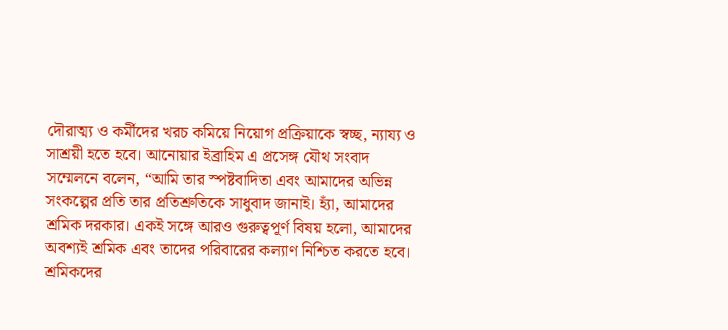দৌরাত্ম্য ও কর্মীদের খরচ কমিয়ে নিয়োগ প্রক্রিয়াকে স্বচ্ছ, ন্যায্য ও সাশ্রয়ী হতে হবে। আনোয়ার ইব্রাহিম এ প্রসেঙ্গ যৌথ সংবাদ সম্মেলনে বলেন, “আমি তার স্পষ্টবাদিতা এবং আমাদের অভিন্ন সংকল্পের প্রতি তার প্রতিশ্রুতিকে সাধুবাদ জানাই। হ্যাঁ, আমাদের শ্রমিক দরকার। একই সঙ্গে আরও গুরুত্বপূর্ণ বিষয় হলো, আমাদের অবশ্যই শ্রমিক এবং তাদের পরিবারের কল্যাণ নিশ্চিত করতে হবে। শ্রমিকদের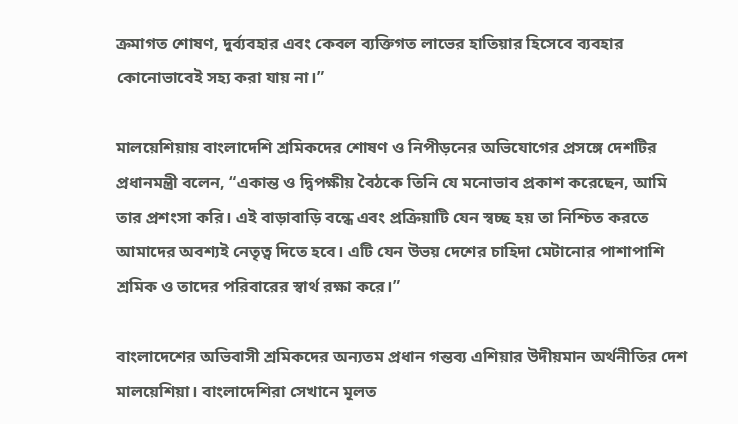ক্রমাগত শোষণ, দুর্ব্যবহার এবং কেবল ব্যক্তিগত লাভের হাতিয়ার হিসেবে ব্যবহার কোনোভাবেই সহ্য করা যায় না।”

মালয়েশিয়ায় বাংলাদেশি শ্রমিকদের শোষণ ও নিপীড়নের অভিযোগের প্রসঙ্গে দেশটির প্রধানমন্ত্রী বলেন, “একান্ত ও দ্বিপক্ষীয় বৈঠকে তিনি যে মনোভাব প্রকাশ করেছেন, আমি তার প্রশংসা করি। এই বাড়াবাড়ি বন্ধে এবং প্রক্রিয়াটি যেন স্বচ্ছ হয় তা নিশ্চিত করতে আমাদের অবশ্যই নেতৃত্ব দিতে হবে। এটি যেন উভয় দেশের চাহিদা মেটানোর পাশাপাশি শ্রমিক ও তাদের পরিবারের স্বার্থ রক্ষা করে।”

বাংলাদেশের অভিবাসী শ্রমিকদের অন্যতম প্রধান গন্তব্য এশিয়ার উদীয়মান অর্থনীতির দেশ মালয়েশিয়া। বাংলাদেশিরা সেখানে মূলত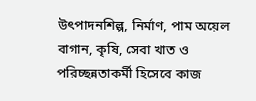উৎপাদনশিল্প, নির্মাণ, পাম অয়েল বাগান, কৃষি, সেবা খাত ও পরিচ্ছন্নতাকর্মী হিসেবে কাজ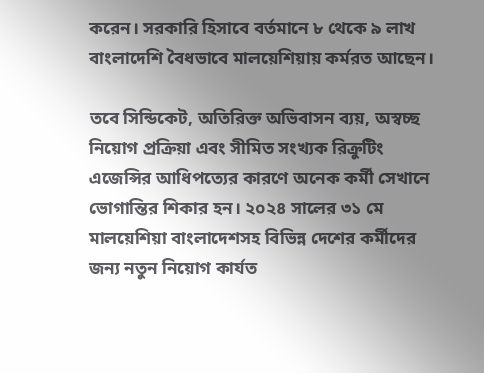করেন। সরকারি হিসাবে বর্তমানে ৮ থেকে ৯ লাখ বাংলাদেশি বৈধভাবে মালয়েশিয়ায় কর্মরত আছেন।

তবে সিন্ডিকেট, অতিরিক্ত অভিবাসন ব্যয়, অস্বচ্ছ নিয়োগ প্রক্রিয়া এবং সীমিত সংখ্যক রিক্রুটিং এজেন্সির আধিপত্যের কারণে অনেক কর্মী সেখানে ভোগান্তির শিকার হন। ২০২৪ সালের ৩১ মে মালয়েশিয়া বাংলাদেশসহ বিভিন্ন দেশের কর্মীদের জন্য নতুন নিয়োগ কার্যত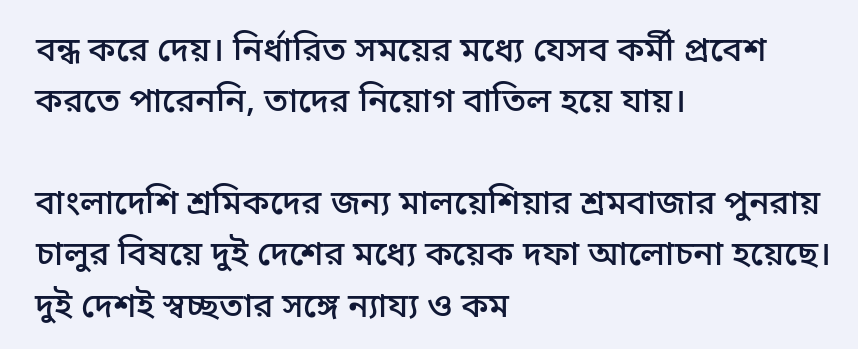বন্ধ করে দেয়। নির্ধারিত সময়ের মধ্যে যেসব কর্মী প্রবেশ করতে পারেননি, তাদের নিয়োগ বাতিল হয়ে যায়।

বাংলাদেশি শ্রমিকদের জন্য মালয়েশিয়ার শ্রমবাজার পুনরায় চালুর বিষয়ে দুই দেশের মধ্যে কয়েক দফা আলোচনা হয়েছে। দুই দেশই স্বচ্ছতার সঙ্গে ন্যায্য ও কম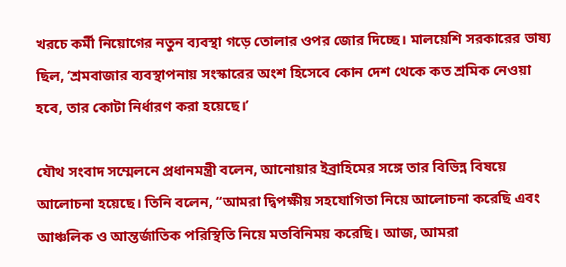খরচে কর্মী নিয়োগের নতুন ব্যবস্থা গড়ে তোলার ওপর জোর দিচ্ছে। মালয়েশি সরকারের ভাষ্য ছিল, ‘শ্রমবাজার ব্যবস্থাপনায় সংস্কারের অংশ হিসেবে কোন দেশ থেকে কত শ্রমিক নেওয়া হবে, তার কোটা নির্ধারণ করা হয়েছে।’

যৌথ সংবাদ সম্মেলনে প্রধানমন্ত্রী বলেন, আনোয়ার ইব্রাহিমের সঙ্গে তার বিভিন্ন বিষয়ে আলোচনা হয়েছে। তিনি বলেন, “আমরা দ্বিপক্ষীয় সহযোগিতা নিয়ে আলোচনা করেছি এবং আঞ্চলিক ও আন্তর্জাতিক পরিস্থিতি নিয়ে মতবিনিময় করেছি। আজ, আমরা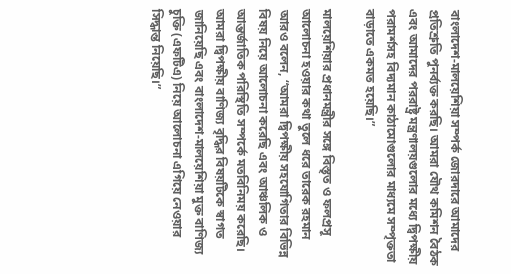বাংলাদেশ-মালয়েশিয়া সম্পর্ক জোরদারে আমাদের প্রতিশ্রুতি পুনর্ব্যক্ত করছি। আমরা যৌথ কমিশন বৈঠক এবং আমাদের পররাষ্ট্র মন্ত্রণালয়গুলোর মধ্যে দ্বিপক্ষীয় পরামর্শসহ বিদ্যমান কাঠামোগুলোর মাধ্যমে সম্পৃক্ততা বাড়াতে একমত হয়েছি।”

মালয়েশিয়ার প্রধানমন্ত্রীর সঙ্গে বিস্তৃত ও ফলপ্রসূ আলোচনা হওয়ার কথা তুলে ধরে তারেক রহমান আরও বলেন, “আমরা দ্বিপক্ষীয় সহযোগিতার বিভিন্ন বিষয় নিয়ে আলোচনা করেছি এবং আঞ্চলিক ও আন্তর্জাতিক পরিস্থিতি সম্পর্কে মতবিনিময় করেছি। আমরা দ্বিপক্ষীয় বাণিজ্য বৃদ্ধির বিষয়টিকে স্বাগত জানিয়েছি এবং বাংলাদেশ-মালয়েশিয়া মুক্ত বাণিজ্য চুক্তি (এফটিএ) নিয়ে আলোচনা এগিয়ে নেওয়ার সিদ্ধান্ত নিয়েছি।”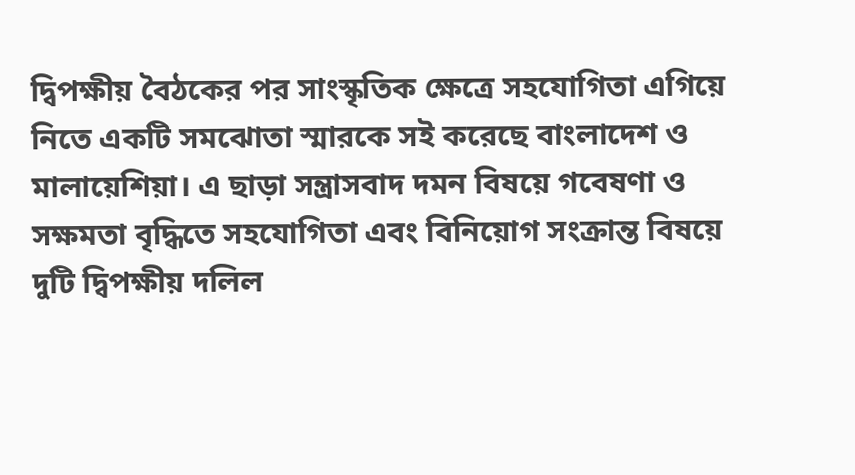দ্বিপক্ষীয় বৈঠকের পর সাংস্কৃতিক ক্ষেত্রে সহযোগিতা এগিয়ে নিতে একটি সমঝোতা স্মারকে সই করেছে বাংলাদেশ ও মালায়েশিয়া। এ ছাড়া সন্ত্রাসবাদ দমন বিষয়ে গবেষণা ও সক্ষমতা বৃদ্ধিতে সহযোগিতা এবং বিনিয়োগ সংক্রান্ত বিষয়ে দুটি দ্বিপক্ষীয় দলিল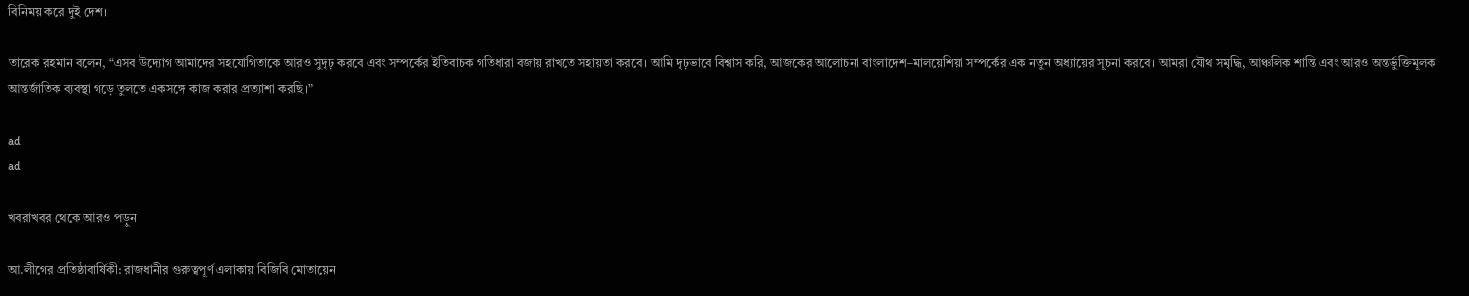বিনিময় করে দুই দেশ।

তারেক রহমান বলেন, “এসব উদ্যোগ আমাদের সহযোগিতাকে আরও সুদৃঢ় করবে এবং সম্পর্কের ইতিবাচক গতিধারা বজায় রাখতে সহায়তা করবে। আমি দৃঢ়ভাবে বিশ্বাস করি, আজকের আলোচনা বাংলাদেশ–মালয়েশিয়া সম্পর্কের এক নতুন অধ্যায়ের সূচনা করবে। আমরা যৌথ সমৃদ্ধি, আঞ্চলিক শান্তি এবং আরও অন্তর্ভুক্তিমূলক আন্তর্জাতিক ব্যবস্থা গড়ে তুলতে একসঙ্গে কাজ করার প্রত্যাশা করছি।”

ad
ad

খবরাখবর থেকে আরও পড়ুন

আ.লীগের প্রতিষ্ঠাবার্ষিকী: রাজধানীর গুরুত্বপূর্ণ এলাকায় বিজিবি মোতায়েন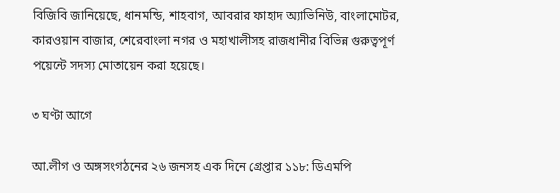বিজিবি জানিয়েছে, ধানমন্ডি, শাহবাগ, আবরার ফাহাদ অ্যাভিনিউ, বাংলামোটর, কারওয়ান বাজার, শেরেবাংলা নগর ও মহাখালীসহ রাজধানীর বিভিন্ন গুরুত্বপূর্ণ পয়েন্টে সদস্য মোতায়েন করা হয়েছে।

৩ ঘণ্টা আগে

আ.লীগ ও অঙ্গসংগঠনের ২৬ জনসহ এক দিনে গ্রেপ্তার ১১৮: ডিএমপি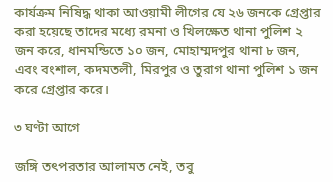কার্যক্রম নিষিদ্ধ থাকা আওয়ামী লীগের যে ২৬ জনকে গ্রেপ্তার করা হয়েছে তাদের মধ্যে রমনা ও খিলক্ষেত থানা পুলিশ ২ জন করে, ধানমন্ডিতে ১০ জন, মোহাম্মদপুর থানা ৮ জন, এবং বংশাল, কদমতলী, মিরপুর ও তুরাগ থানা পুলিশ ১ জন করে গ্রেপ্তার করে।

৩ ঘণ্টা আগে

জঙ্গি তৎপরতার আলামত নেই, তবু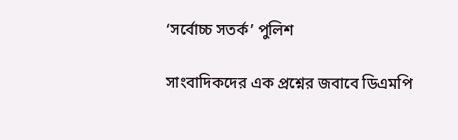‘সর্বোচ্চ সতর্ক’ পুলিশ

সাংবাদিকদের এক প্রশ্নের জবাবে ডিএমপি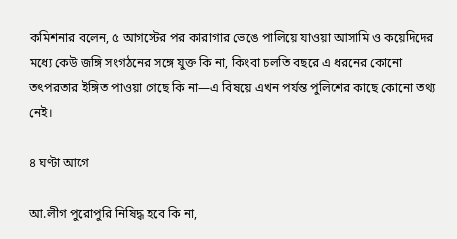কমিশনার বলেন, ৫ আগস্টের পর কারাগার ভেঙে পালিয়ে যাওয়া আসামি ও কয়েদিদের মধ্যে কেউ জঙ্গি সংগঠনের সঙ্গে যুক্ত কি না, কিংবা চলতি বছরে এ ধরনের কোনো তৎপরতার ইঙ্গিত পাওয়া গেছে কি না—এ বিষয়ে এখন পর্যন্ত পুলিশের কাছে কোনো তথ্য নেই।

৪ ঘণ্টা আগে

আ.লীগ পুরোপুরি নিষিদ্ধ হবে কি না,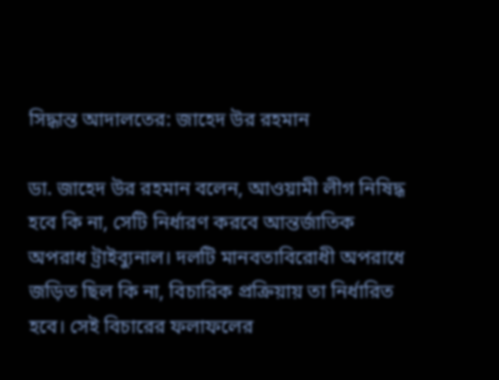সিদ্ধান্ত আদালতের: জাহেদ উর রহমান

ডা. জাহেদ উর রহমান বলেন, আওয়ামী লীগ নিষিদ্ধ হবে কি না, সেটি নির্ধারণ করবে আন্তর্জাতিক অপরাধ ট্রাইব্যুনাল। দলটি মানবতাবিরোধী অপরাধে জড়িত ছিল কি না, বিচারিক প্রক্রিয়ায় তা নির্ধারিত হবে। সেই বিচারের ফলাফলের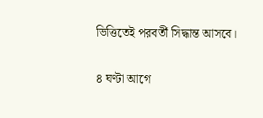ভিত্তিতেই পরবর্তী সিদ্ধান্ত আসবে।

৪ ঘণ্টা আগে